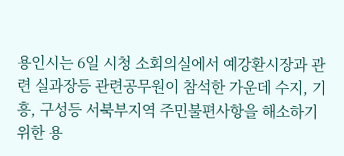용인시는 6일 시청 소회의실에서 예강환시장과 관련 실과장등 관련공무원이 참석한 가운데 수지, 기흥, 구성등 서북부지역 주민불편사항을 해소하기 위한 용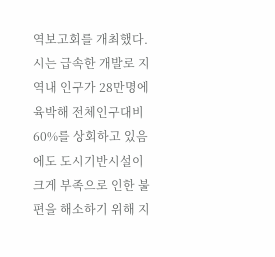역보고회를 개최했다.
시는 급속한 개발로 지역내 인구가 28만명에 육박해 전체인구대비 60%를 상회하고 있음에도 도시기반시설이 크게 부족으로 인한 불편을 해소하기 위해 지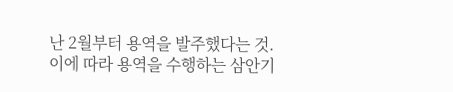난 2월부터 용역을 발주했다는 것.
이에 따라 용역을 수행하는 삼안기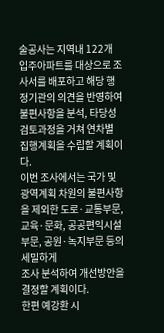술공사는 지역내 122개 입주아파트를 대상으로 조사서를 배포하고 해당 행정기관의 의견을 반영하여 불편사항을 분석, 타당성 검토과정을 거쳐 연차별 집행계획을 수립할 계획이다.
이번 조사에서는 국가 및 광역계획 차원의 불편사항을 제외한 도로·교통부문, 교육·문화, 공공편익시설부문, 공원·녹지부문 등의 세밀하게
조사 분석하여 개선방안을 결정할 계획이다.
한편 예강환 시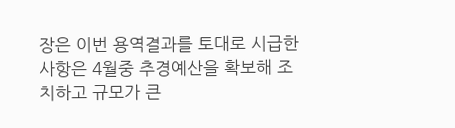장은 이번 용역결과를 토대로 시급한 사항은 4월중 추경예산을 확보해 조치하고 규모가 큰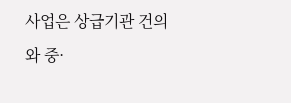사업은 상급기관 건의와 중·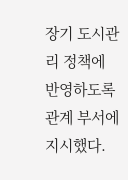장기 도시관리 정책에 반영하도록 관계 부서에 지시했다.